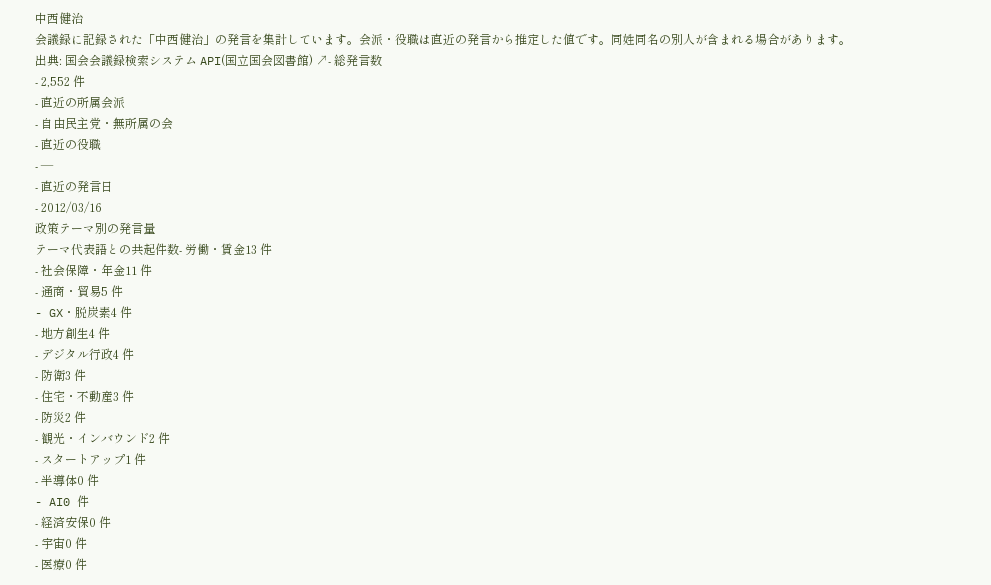中西健治
会議録に記録された「中西健治」の発言を集計しています。会派・役職は直近の発言から推定した値です。同姓同名の別人が含まれる場合があります。
出典: 国会会議録検索システム API(国立国会図書館) ↗- 総発言数
- 2,552 件
- 直近の所属会派
- 自由民主党・無所属の会
- 直近の役職
- —
- 直近の発言日
- 2012/03/16
政策テーマ別の発言量
テーマ代表語との共起件数- 労働・賃金13 件
- 社会保障・年金11 件
- 通商・貿易5 件
- GX・脱炭素4 件
- 地方創生4 件
- デジタル行政4 件
- 防衛3 件
- 住宅・不動産3 件
- 防災2 件
- 観光・インバウンド2 件
- スタートアップ1 件
- 半導体0 件
- AI0 件
- 経済安保0 件
- 宇宙0 件
- 医療0 件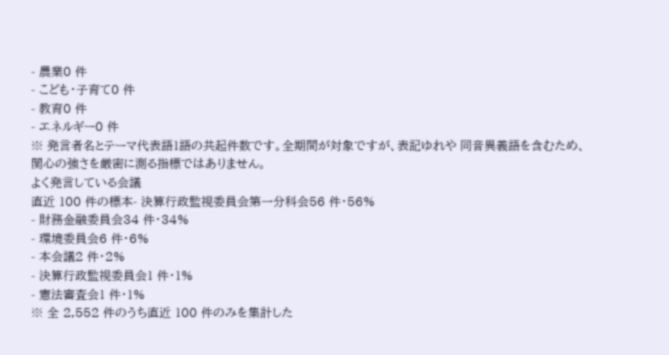- 農業0 件
- こども・子育て0 件
- 教育0 件
- エネルギー0 件
※ 発言者名とテーマ代表語1語の共起件数です。全期間が対象ですが、表記ゆれや 同音異義語を含むため、関心の強さを厳密に測る指標ではありません。
よく発言している会議
直近 100 件の標本- 決算行政監視委員会第一分科会56 件・56%
- 財務金融委員会34 件・34%
- 環境委員会6 件・6%
- 本会議2 件・2%
- 決算行政監視委員会1 件・1%
- 憲法審査会1 件・1%
※ 全 2,552 件のうち直近 100 件のみを集計した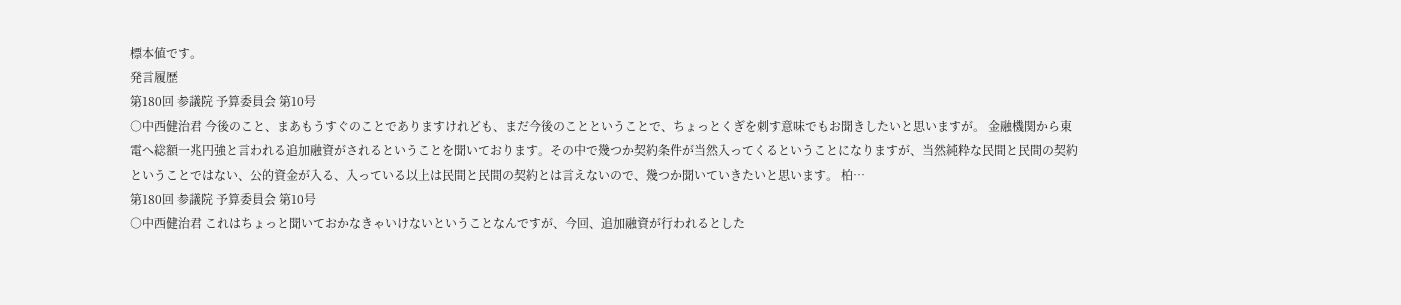標本値です。
発言履歴
第180回 参議院 予算委員会 第10号
○中西健治君 今後のこと、まあもうすぐのことでありますけれども、まだ今後のことということで、ちょっとくぎを刺す意味でもお聞きしたいと思いますが。 金融機関から東電へ総額一兆円強と言われる追加融資がされるということを聞いております。その中で幾つか契約条件が当然入ってくるということになりますが、当然純粋な民間と民間の契約ということではない、公的資金が入る、入っている以上は民間と民間の契約とは言えないので、幾つか聞いていきたいと思います。 柏…
第180回 参議院 予算委員会 第10号
○中西健治君 これはちょっと聞いておかなきゃいけないということなんですが、今回、追加融資が行われるとした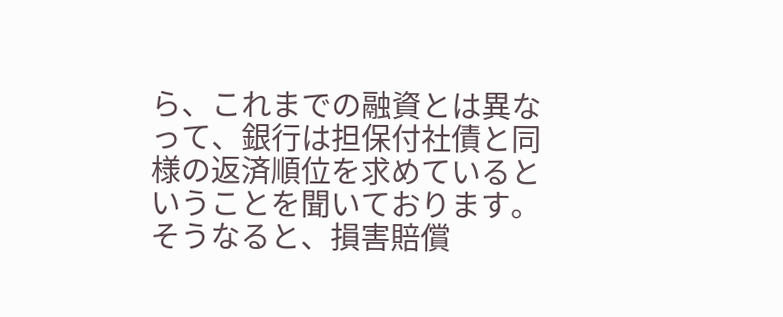ら、これまでの融資とは異なって、銀行は担保付社債と同様の返済順位を求めているということを聞いております。そうなると、損害賠償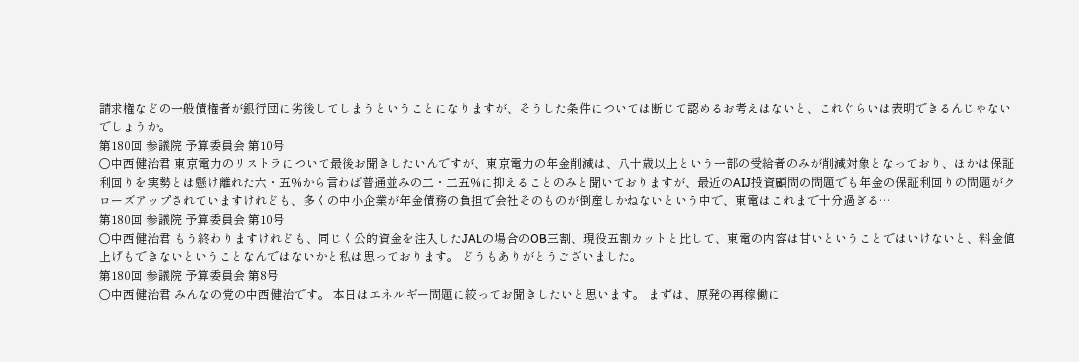請求権などの一般債権者が銀行団に劣後してしまうということになりますが、そうした条件については断じて認めるお考えはないと、これぐらいは表明できるんじゃないでしょうか。
第180回 参議院 予算委員会 第10号
○中西健治君 東京電力のリストラについて最後お聞きしたいんですが、東京電力の年金削減は、八十歳以上という一部の受給者のみが削減対象となっており、ほかは保証利回りを実勢とは懸け離れた六・五%から言わば普通並みの二・二五%に抑えることのみと聞いておりますが、最近のAIJ投資顧問の問題でも年金の保証利回りの問題がクローズアップされていますけれども、多くの中小企業が年金債務の負担で会社そのものが倒産しかねないという中で、東電はこれまで十分過ぎる…
第180回 参議院 予算委員会 第10号
○中西健治君 もう終わりますけれども、同じく公的資金を注入したJALの場合のOB三割、現役五割カットと比して、東電の内容は甘いということではいけないと、料金値上げもできないということなんではないかと私は思っております。 どうもありがとうございました。
第180回 参議院 予算委員会 第8号
○中西健治君 みんなの党の中西健治です。 本日はエネルギー問題に絞ってお聞きしたいと思います。 まずは、原発の再稼働に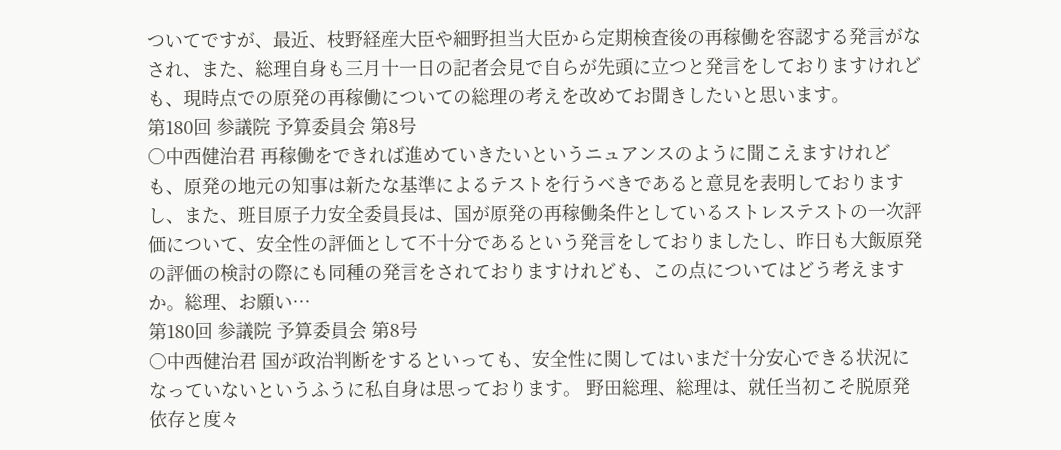ついてですが、最近、枝野経産大臣や細野担当大臣から定期検査後の再稼働を容認する発言がなされ、また、総理自身も三月十一日の記者会見で自らが先頭に立つと発言をしておりますけれども、現時点での原発の再稼働についての総理の考えを改めてお聞きしたいと思います。
第180回 参議院 予算委員会 第8号
○中西健治君 再稼働をできれば進めていきたいというニュアンスのように聞こえますけれども、原発の地元の知事は新たな基準によるテストを行うべきであると意見を表明しておりますし、また、班目原子力安全委員長は、国が原発の再稼働条件としているストレステストの一次評価について、安全性の評価として不十分であるという発言をしておりましたし、昨日も大飯原発の評価の検討の際にも同種の発言をされておりますけれども、この点についてはどう考えますか。総理、お願い…
第180回 参議院 予算委員会 第8号
○中西健治君 国が政治判断をするといっても、安全性に関してはいまだ十分安心できる状況になっていないというふうに私自身は思っております。 野田総理、総理は、就任当初こそ脱原発依存と度々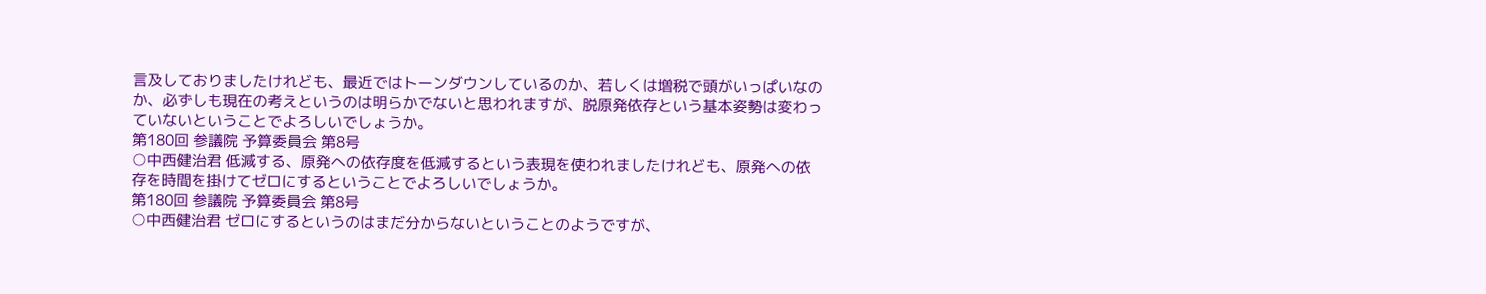言及しておりましたけれども、最近ではトーンダウンしているのか、若しくは増税で頭がいっぱいなのか、必ずしも現在の考えというのは明らかでないと思われますが、脱原発依存という基本姿勢は変わっていないということでよろしいでしょうか。
第180回 参議院 予算委員会 第8号
○中西健治君 低減する、原発への依存度を低減するという表現を使われましたけれども、原発への依存を時間を掛けてゼロにするということでよろしいでしょうか。
第180回 参議院 予算委員会 第8号
○中西健治君 ゼロにするというのはまだ分からないということのようですが、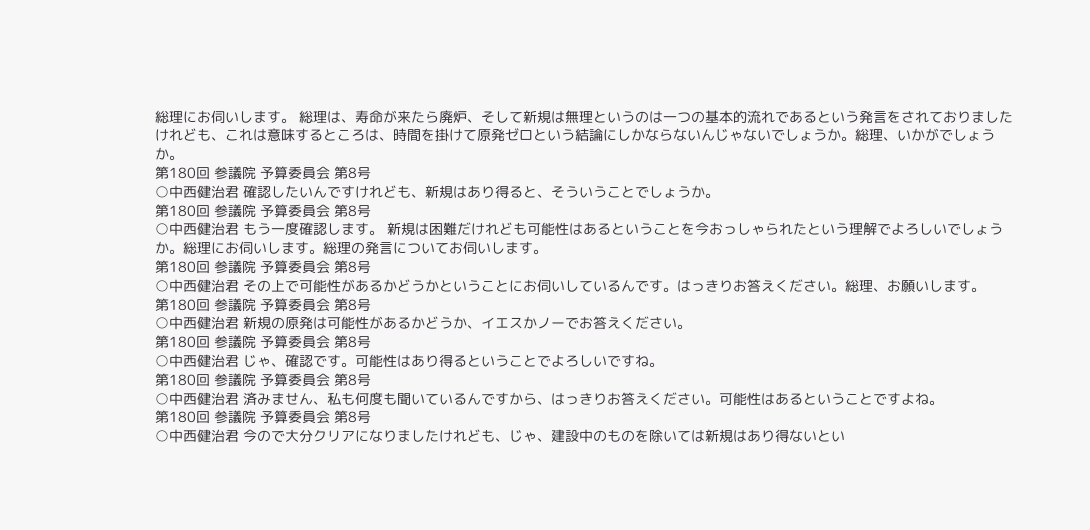総理にお伺いします。 総理は、寿命が来たら廃炉、そして新規は無理というのは一つの基本的流れであるという発言をされておりましたけれども、これは意味するところは、時間を掛けて原発ゼロという結論にしかならないんじゃないでしょうか。総理、いかがでしょうか。
第180回 参議院 予算委員会 第8号
○中西健治君 確認したいんですけれども、新規はあり得ると、そういうことでしょうか。
第180回 参議院 予算委員会 第8号
○中西健治君 もう一度確認します。 新規は困難だけれども可能性はあるということを今おっしゃられたという理解でよろしいでしょうか。総理にお伺いします。総理の発言についてお伺いします。
第180回 参議院 予算委員会 第8号
○中西健治君 その上で可能性があるかどうかということにお伺いしているんです。はっきりお答えください。総理、お願いします。
第180回 参議院 予算委員会 第8号
○中西健治君 新規の原発は可能性があるかどうか、イエスかノーでお答えください。
第180回 参議院 予算委員会 第8号
○中西健治君 じゃ、確認です。可能性はあり得るということでよろしいですね。
第180回 参議院 予算委員会 第8号
○中西健治君 済みません、私も何度も聞いているんですから、はっきりお答えください。可能性はあるということですよね。
第180回 参議院 予算委員会 第8号
○中西健治君 今ので大分クリアになりましたけれども、じゃ、建設中のものを除いては新規はあり得ないとい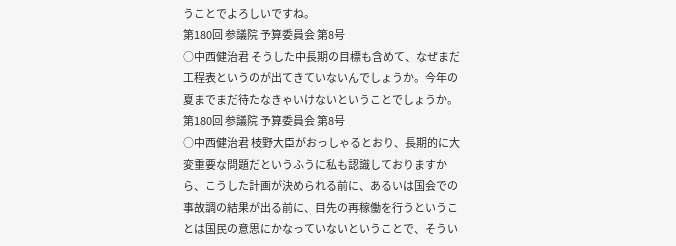うことでよろしいですね。
第180回 参議院 予算委員会 第8号
○中西健治君 そうした中長期の目標も含めて、なぜまだ工程表というのが出てきていないんでしょうか。今年の夏までまだ待たなきゃいけないということでしょうか。
第180回 参議院 予算委員会 第8号
○中西健治君 枝野大臣がおっしゃるとおり、長期的に大変重要な問題だというふうに私も認識しておりますから、こうした計画が決められる前に、あるいは国会での事故調の結果が出る前に、目先の再稼働を行うということは国民の意思にかなっていないということで、そうい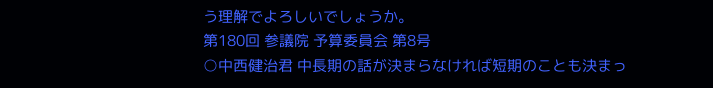う理解でよろしいでしょうか。
第180回 参議院 予算委員会 第8号
○中西健治君 中長期の話が決まらなければ短期のことも決まっ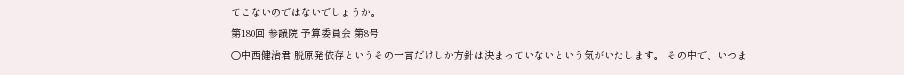てこないのではないでしょうか。
第180回 参議院 予算委員会 第8号
○中西健治君 脱原発依存というその一言だけしか方針は決まっていないという気がいたします。 その中で、いつま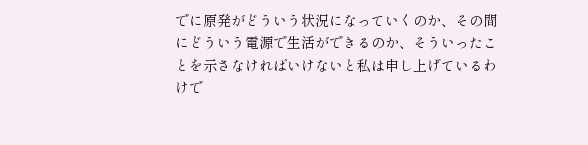でに原発がどういう状況になっていくのか、その間にどういう電源で生活ができるのか、そういったことを示さなければいけないと私は申し上げているわけで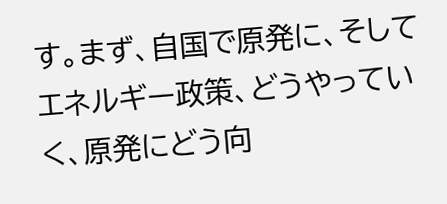す。まず、自国で原発に、そしてエネルギー政策、どうやっていく、原発にどう向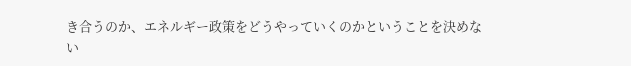き合うのか、エネルギー政策をどうやっていくのかということを決めない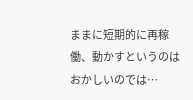ままに短期的に再稼働、動かすというのはおかしいのでは…